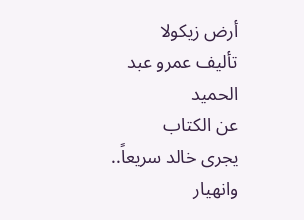أرض زيكولا
تأليف عمرو عبد الحميد
عن الكتاب
يجرى خالد سريعاً.. وانهيار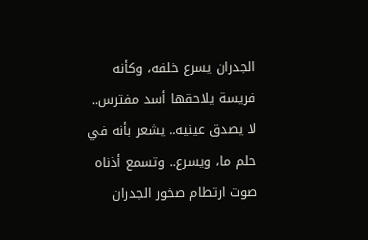الجدران يسرع خلفه، وكأنه فريسة يلاحقها أسد مفترس.. لا يصدق عينيه.. يشعر بأنه في حلم ما، ويسرع.. وتسمع أذناه صوت ارتطام صخور الجدران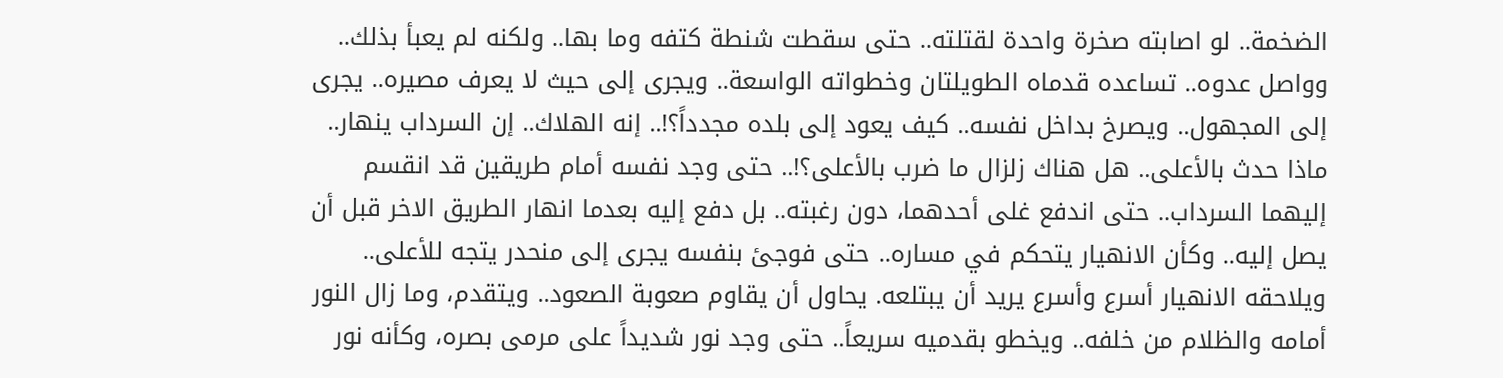الضخمة.. لو اصابته صخرة واحدة لقتلته.. حتى سقطت شنطة كتفه وما بها.. ولكنه لم يعبأ بذلك.. وواصل عدوه.. تساعده قدماه الطويلتان وخطواته الواسعة.. ويجرى إلى حيث لا يعرف مصيره.. يجرى إلى المجهول.. ويصرخ بداخل نفسه.. كيف يعود إلى بلده مجدداً؟!.. إنه الهلاك.. إن السرداب ينهار.. ماذا حدث بالأعلى.. هل هناك زلزال ما ضرب بالأعلى؟!.. حتى وجد نفسه أمام طريقين قد انقسم إليهما السرداب.. حتى اندفع غلى أحدهما، دون رغبته.. بل دفع إليه بعدما انهار الطريق الاخر قبل أن يصل إليه.. وكأن الانهيار يتحكم في مساره.. حتى فوجئ بنفسه يجرى إلى منحدر يتجه للأعلى.. ويلاحقه الانهيار أسرع وأسرع يريد أن يبتلعه. يحاول أن يقاوم صعوبة الصعود.. ويتقدم، وما زال النور أمامه والظلام من خلفه.. ويخطو بقدميه سريعاً.. حتى وجد نور شديداً على مرمى بصره، وكأنه نور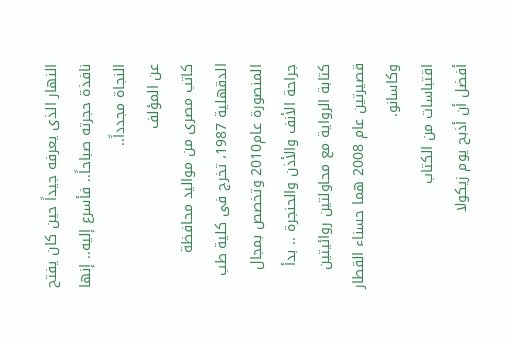النهار الذى يعرفه جيداً حين كان يفتح نافذة حجرته صباحاً.. فأسرع إليه.. إنها النجاة مجدداً..
عن المؤلف
كاتب مصرى من مواليد محافظة الدقهلية 1987، تخرج فى كلية طب المنصورة عام2010 وتخصص بمجال جراحة الأنف والأذن والحنجرة .. بدأ كتابة الرواية مع محاولتين روائيتين قصيرتين عام 2008 هما حسناء القطار وكاسانو.
اقتباسات من الكتاب
أفضل أن أذبح يوم زيكولا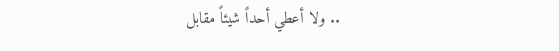.. ولا أعطي أحداً شيئاً مقابل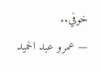خوفي..
— عمرو عبد الحميد